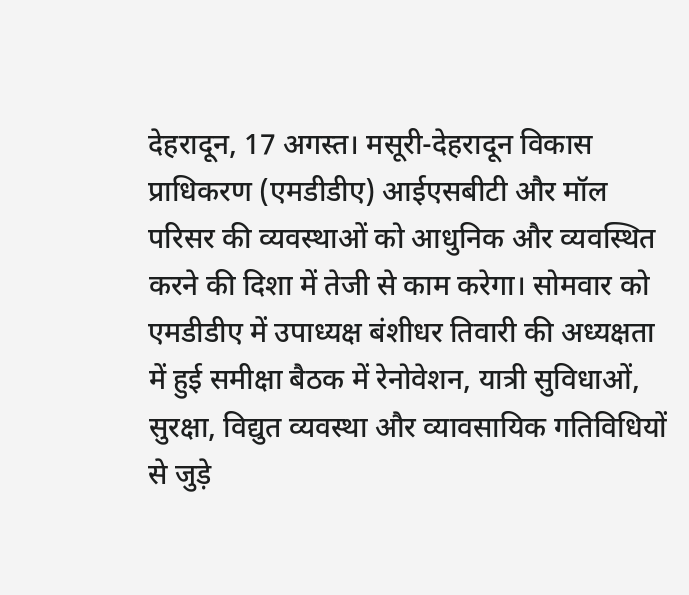देहरादून, 17 अगस्त। मसूरी-देहरादून विकास प्राधिकरण (एमडीडीए) आईएसबीटी और मॉल परिसर की व्यवस्थाओं को आधुनिक और व्यवस्थित करने की दिशा में तेजी से काम करेगा। सोमवार को एमडीडीए में उपाध्यक्ष बंशीधर तिवारी की अध्यक्षता में हुई समीक्षा बैठक में रेनोवेशन, यात्री सुविधाओं, सुरक्षा, विद्युत व्यवस्था और व्यावसायिक गतिविधियों से जुड़े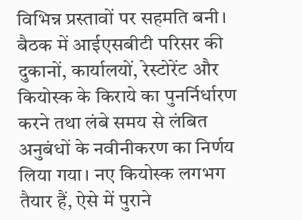विभिन्न प्रस्तावों पर सहमति बनी।
बैठक में आईएसबीटी परिसर की दुकानों, कार्यालयों, रेस्टोरेंट और कियोस्क के किराये का पुनर्निर्धारण करने तथा लंबे समय से लंबित अनुबंधों के नवीनीकरण का निर्णय लिया गया। नए कियोस्क लगभग तैयार हैं, ऐसे में पुराने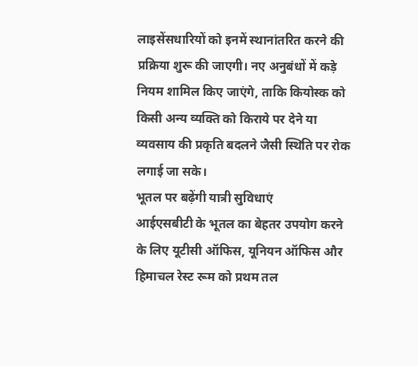लाइसेंसधारियों को इनमें स्थानांतरित करने की प्रक्रिया शुरू की जाएगी। नए अनुबंधों में कड़े नियम शामिल किए जाएंगे, ताकि कियोस्क को किसी अन्य व्यक्ति को किराये पर देने या व्यवसाय की प्रकृति बदलने जैसी स्थिति पर रोक लगाई जा सके।
भूतल पर बढ़ेंगी यात्री सुविधाएं
आईएसबीटी के भूतल का बेहतर उपयोग करने के लिए यूटीसी ऑफिस, यूनियन ऑफिस और हिमाचल रेस्ट रूम को प्रथम तल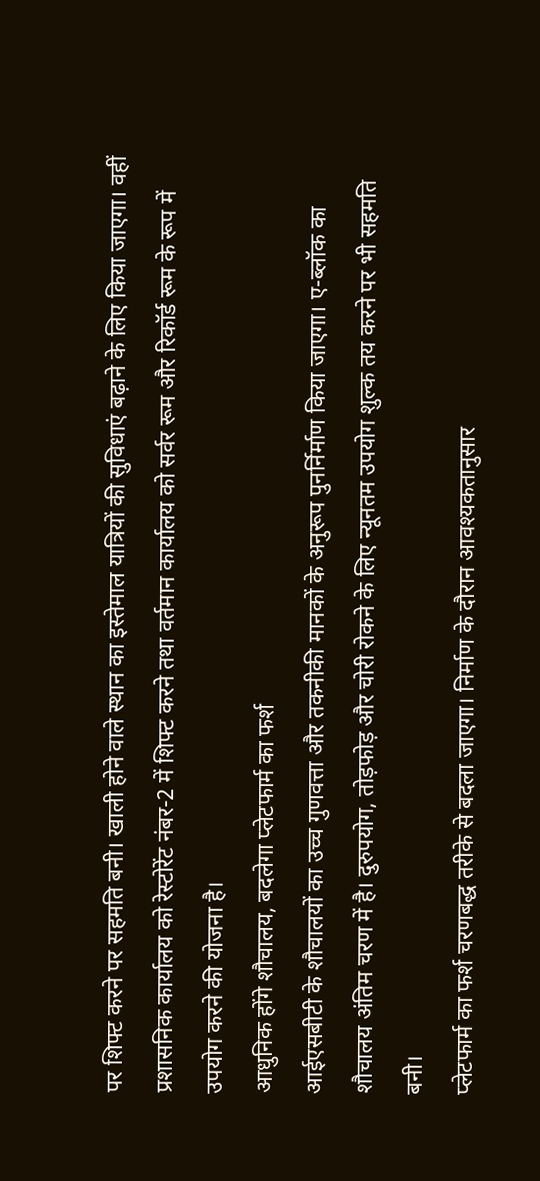पर शिफ्ट करने पर सहमति बनी। खाली होने वाले स्थान का इस्तेमाल यात्रियों की सुविधाएं बढ़ाने के लिए किया जाएगा। वहीं प्रशासनिक कार्यालय को रेस्टोरेंट नंबर-2 में शिफ्ट करने तथा वर्तमान कार्यालय को सर्वर रूम और रिकॉर्ड रूम के रूप में उपयोग करने की योजना है।
आधुनिक होंगे शौचालय, बदलेगा प्लेटफार्म का फर्श
आईएसबीटी के शौचालयों का उच्च गुणवत्ता और तकनीकी मानकों के अनुरूप पुनर्निर्माण किया जाएगा। ए-ब्लॉक का शौचालय अंतिम चरण में है। दुरुपयोग, तोड़फोड़ और चोरी रोकने के लिए न्यूनतम उपयोग शुल्क तय करने पर भी सहमति बनी।
प्लेटफार्म का फर्श चरणबद्ध तरीके से बदला जाएगा। निर्माण के दौरान आवश्यकतानुसार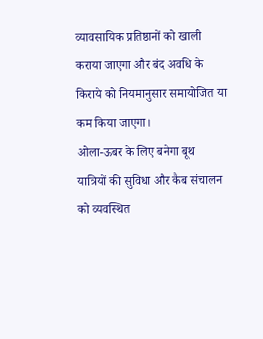व्यावसायिक प्रतिष्ठानों को खाली कराया जाएगा और बंद अवधि के किराये को नियमानुसार समायोजित या कम किया जाएगा।
ओला-ऊबर के लिए बनेगा बूथ
यात्रियों की सुविधा और कैब संचालन को व्यवस्थित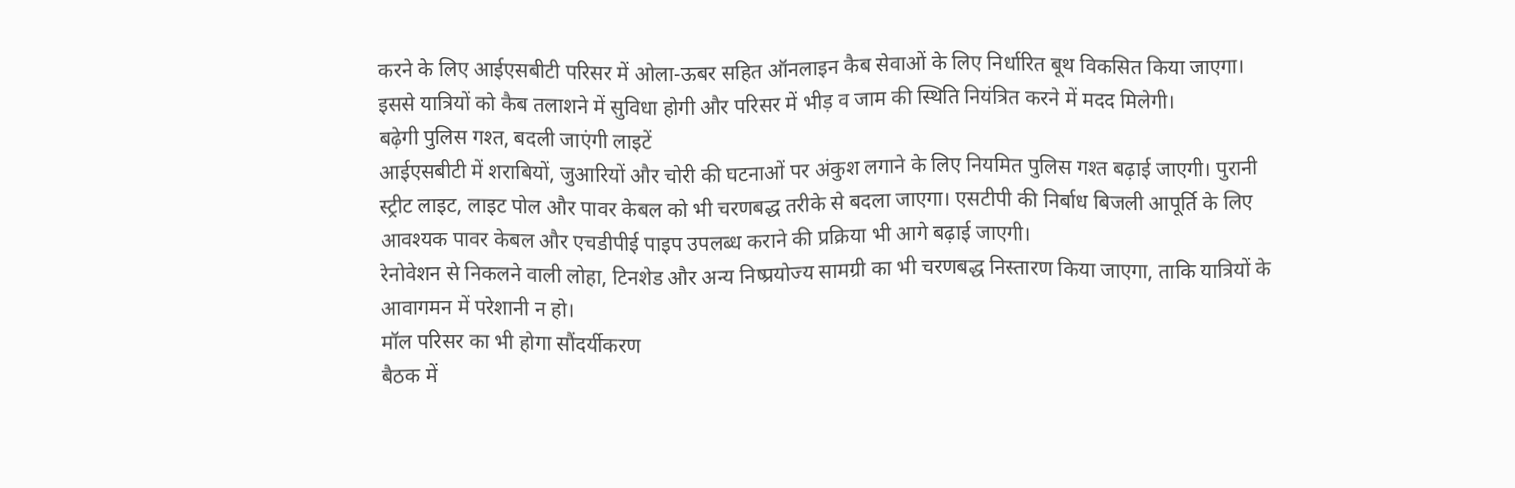करने के लिए आईएसबीटी परिसर में ओला-ऊबर सहित ऑनलाइन कैब सेवाओं के लिए निर्धारित बूथ विकसित किया जाएगा। इससे यात्रियों को कैब तलाशने में सुविधा होगी और परिसर में भीड़ व जाम की स्थिति नियंत्रित करने में मदद मिलेगी।
बढ़ेगी पुलिस गश्त, बदली जाएंगी लाइटें
आईएसबीटी में शराबियों, जुआरियों और चोरी की घटनाओं पर अंकुश लगाने के लिए नियमित पुलिस गश्त बढ़ाई जाएगी। पुरानी स्ट्रीट लाइट, लाइट पोल और पावर केबल को भी चरणबद्ध तरीके से बदला जाएगा। एसटीपी की निर्बाध बिजली आपूर्ति के लिए आवश्यक पावर केबल और एचडीपीई पाइप उपलब्ध कराने की प्रक्रिया भी आगे बढ़ाई जाएगी।
रेनोवेशन से निकलने वाली लोहा, टिनशेड और अन्य निष्प्रयोज्य सामग्री का भी चरणबद्ध निस्तारण किया जाएगा, ताकि यात्रियों के आवागमन में परेशानी न हो।
मॉल परिसर का भी होगा सौंदर्यीकरण
बैठक में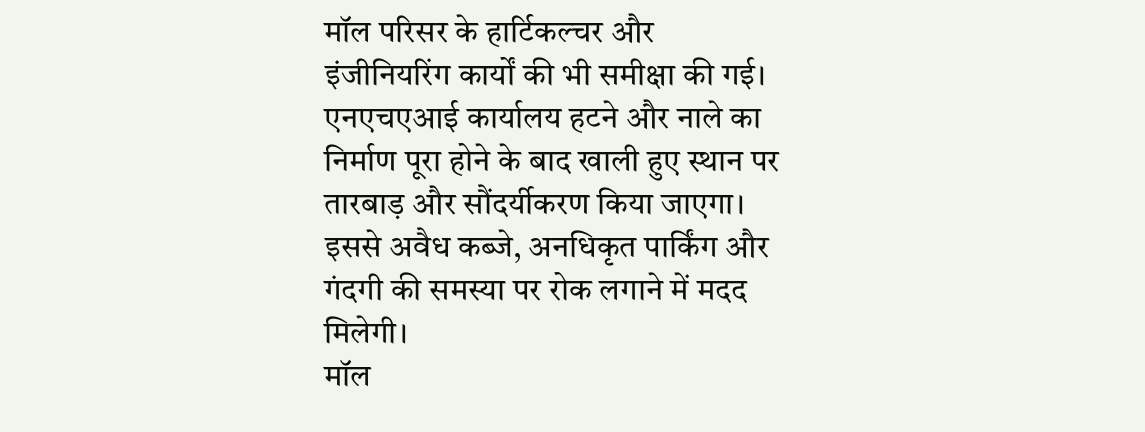मॉल परिसर के हार्टिकल्चर और इंजीनियरिंग कार्यों की भी समीक्षा की गई। एनएचएआई कार्यालय हटने और नाले का निर्माण पूरा होने के बाद खाली हुए स्थान पर तारबाड़ और सौंदर्यीकरण किया जाएगा। इससे अवैध कब्जे, अनधिकृत पार्किंग और गंदगी की समस्या पर रोक लगाने में मदद मिलेगी।
मॉल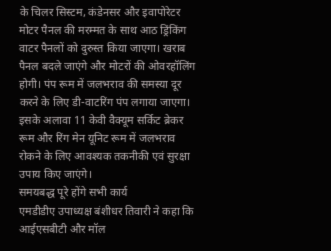के चिलर सिस्टम, कंडेनसर और इवापोरेटर मोटर पैनल की मरम्मत के साथ आठ ड्रिंकिंग वाटर पैनलों को दुरुस्त किया जाएगा। खराब पैनल बदले जाएंगे और मोटरों की ओवरहॉलिंग होगी। पंप रूम में जलभराव की समस्या दूर करने के लिए डी-वाटरिंग पंप लगाया जाएगा।
इसके अलावा 11 केवी वैक्यूम सर्किट ब्रेकर रूम और रिंग मेन यूनिट रूम में जलभराव रोकने के लिए आवश्यक तकनीकी एवं सुरक्षा उपाय किए जाएंगे।
समयबद्ध पूरे होंगे सभी कार्य
एमडीडीए उपाध्यक्ष बंशीधर तिवारी ने कहा कि आईएसबीटी और मॉल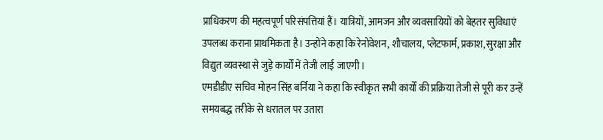प्राधिकरण की महत्वपूर्ण परिसंपत्तियां हैं। यात्रियों, आमजन और व्यवसायियों को बेहतर सुविधाएं उपलब्ध कराना प्राथमिकता है। उन्होंने कहा कि रेनोवेशन, शौचालय, प्लेटफार्म, प्रकाश, सुरक्षा और विद्युत व्यवस्था से जुड़े कार्यों में तेजी लाई जाएगी।
एमडीडीए सचिव मोहन सिंह बर्निया ने कहा कि स्वीकृत सभी कार्यों की प्रक्रिया तेजी से पूरी कर उन्हें समयबद्ध तरीके से धरातल पर उतारा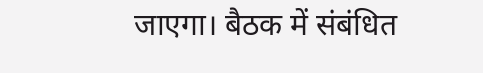जाएगा। बैठक में संबंधित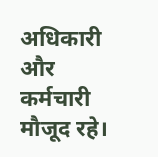अधिकारी और कर्मचारी मौजूद रहे।